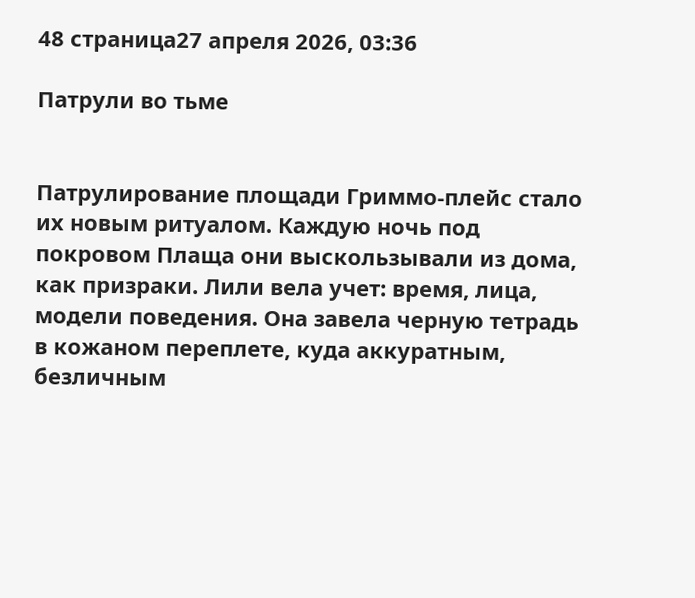48 страница27 апреля 2026, 03:36

Патрули во тьме


Патрулирование площади Гриммо-плейс стало их новым ритуалом. Каждую ночь под покровом Плаща они выскользывали из дома, как призраки. Лили вела учет: время, лица, модели поведения. Она завела черную тетрадь в кожаном переплете, куда аккуратным, безличным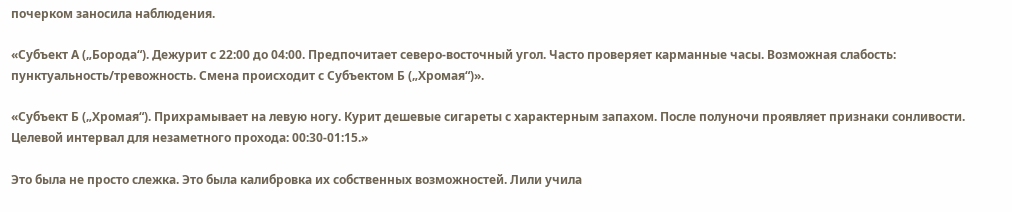почерком заносила наблюдения.

«Субъект А („Борода“). Дежурит с 22:00 до 04:00. Предпочитает северо-восточный угол. Часто проверяет карманные часы. Возможная слабость: пунктуальность/тревожность. Смена происходит с Субъектом Б („Хромая“)».

«Субъект Б („Хромая“). Прихрамывает на левую ногу. Курит дешевые сигареты с характерным запахом. После полуночи проявляет признаки сонливости. Целевой интервал для незаметного прохода: 00:30-01:15.»

Это была не просто слежка. Это была калибровка их собственных возможностей. Лили учила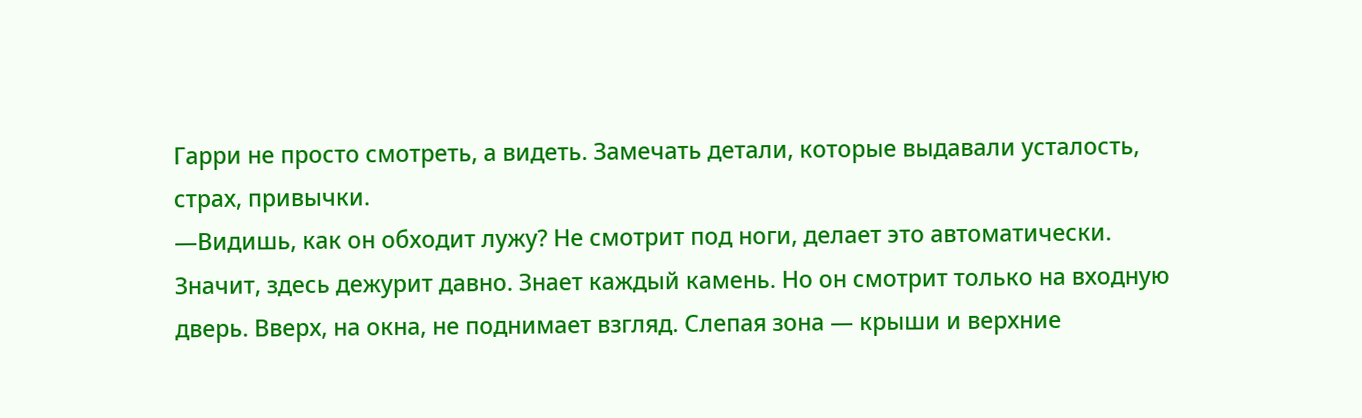Гарри не просто смотреть, а видеть. Замечать детали, которые выдавали усталость, страх, привычки.
—Видишь, как он обходит лужу? Не смотрит под ноги, делает это автоматически. Значит, здесь дежурит давно. Знает каждый камень. Но он смотрит только на входную дверь. Вверх, на окна, не поднимает взгляд. Слепая зона — крыши и верхние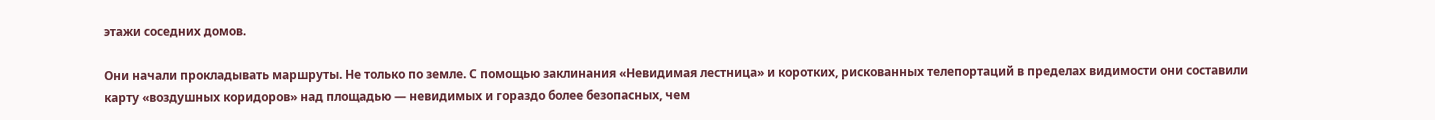этажи соседних домов.

Они начали прокладывать маршруты. Не только по земле. С помощью заклинания «Невидимая лестница» и коротких, рискованных телепортаций в пределах видимости они составили карту «воздушных коридоров» над площадью — невидимых и гораздо более безопасных, чем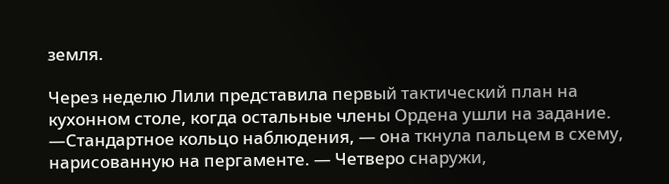земля.

Через неделю Лили представила первый тактический план на кухонном столе, когда остальные члены Ордена ушли на задание.
—Стандартное кольцо наблюдения, — она ткнула пальцем в схему, нарисованную на пергаменте. — Четверо снаружи,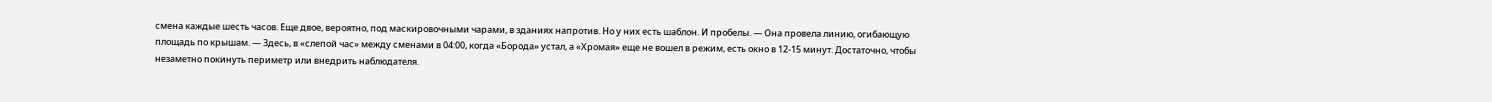смена каждые шесть часов. Еще двое, вероятно, под маскировочными чарами, в зданиях напротив. Но у них есть шаблон. И пробелы. — Она провела линию, огибающую площадь по крышам. — Здесь, в «слепой час» между сменами в 04:00, когда «Борода» устал, а «Хромая» еще не вошел в режим, есть окно в 12-15 минут. Достаточно, чтобы незаметно покинуть периметр или внедрить наблюдателя.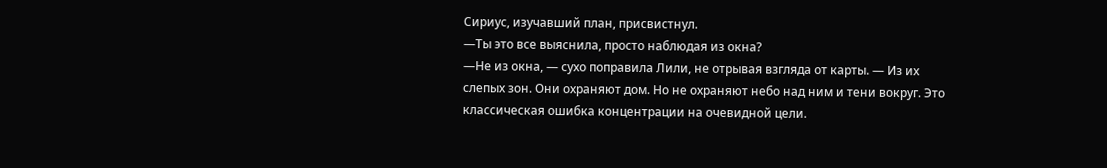Сириус, изучавший план, присвистнул.
—Ты это все выяснила, просто наблюдая из окна?
—Не из окна, — сухо поправила Лили, не отрывая взгляда от карты. — Из их слепых зон. Они охраняют дом. Но не охраняют небо над ним и тени вокруг. Это классическая ошибка концентрации на очевидной цели.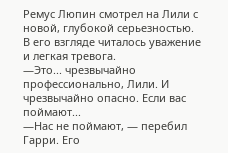Ремус Люпин смотрел на Лили с новой, глубокой серьезностью. В его взгляде читалось уважение и легкая тревога.
—Это... чрезвычайно профессионально, Лили. И чрезвычайно опасно. Если вас поймают...
—Нас не поймают, — перебил Гарри. Его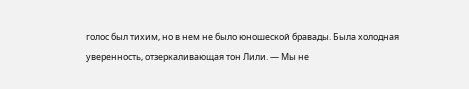голос был тихим, но в нем не было юношеской бравады. Была холодная уверенность, отзеркаливающая тон Лили. — Мы не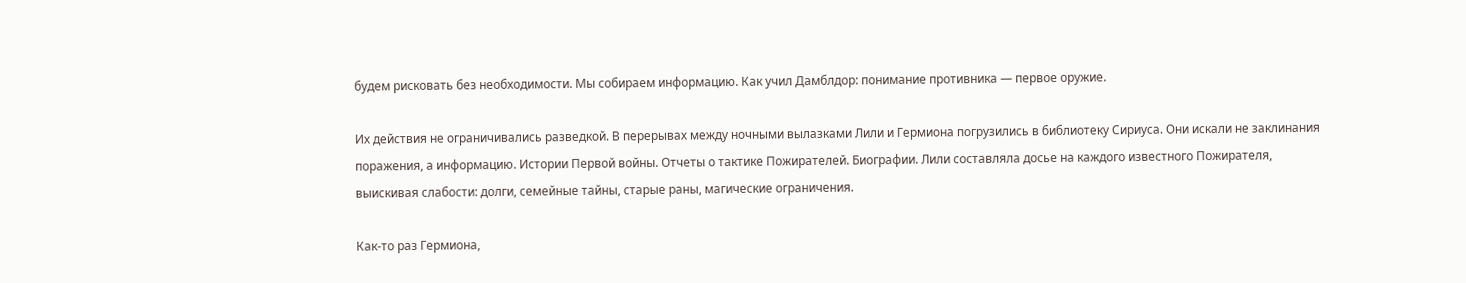будем рисковать без необходимости. Мы собираем информацию. Как учил Дамблдор: понимание противника — первое оружие.

Их действия не ограничивались разведкой. В перерывах между ночными вылазками Лили и Гермиона погрузились в библиотеку Сириуса. Они искали не заклинания поражения, а информацию. Истории Первой войны. Отчеты о тактике Пожирателей. Биографии. Лили составляла досье на каждого известного Пожирателя, выискивая слабости: долги, семейные тайны, старые раны, магические ограничения.

Как-то раз Гермиона,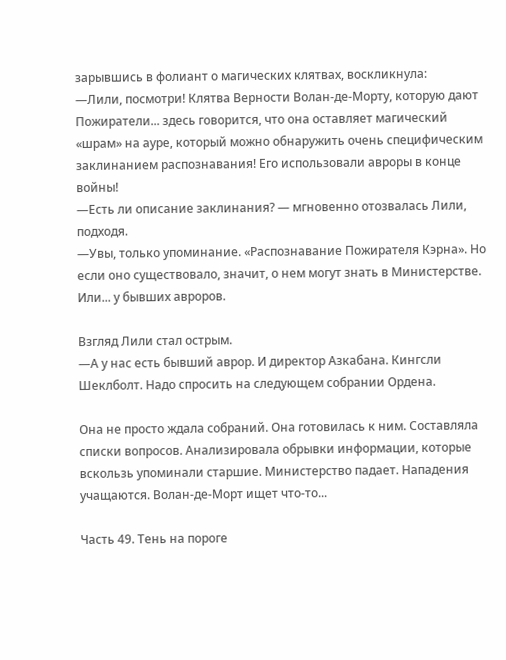зарывшись в фолиант о магических клятвах, воскликнула:
—Лили, посмотри! Клятва Верности Волан-де-Морту, которую дают Пожиратели... здесь говорится, что она оставляет магический «шрам» на ауре, который можно обнаружить очень специфическим заклинанием распознавания! Его использовали авроры в конце войны!
—Есть ли описание заклинания? — мгновенно отозвалась Лили, подходя.
—Увы, только упоминание. «Распознавание Пожирателя Кэрна». Но если оно существовало, значит, о нем могут знать в Министерстве. Или... у бывших авроров.

Взгляд Лили стал острым.
—А у нас есть бывший аврор. И директор Азкабана. Кингсли Шеклболт. Надо спросить на следующем собрании Ордена.

Она не просто ждала собраний. Она готовилась к ним. Составляла списки вопросов. Анализировала обрывки информации, которые вскользь упоминали старшие. Министерство падает. Нападения учащаются. Волан-де-Морт ищет что-то...

Часть 49. Тень на пороге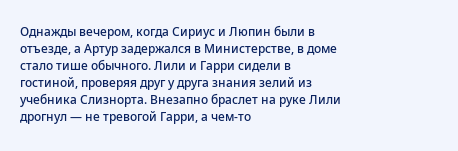Однажды вечером, когда Сириус и Люпин были в отъезде, а Артур задержался в Министерстве, в доме стало тише обычного. Лили и Гарри сидели в гостиной, проверяя друг у друга знания зелий из учебника Слизнорта. Внезапно браслет на руке Лили дрогнул — не тревогой Гарри, а чем-то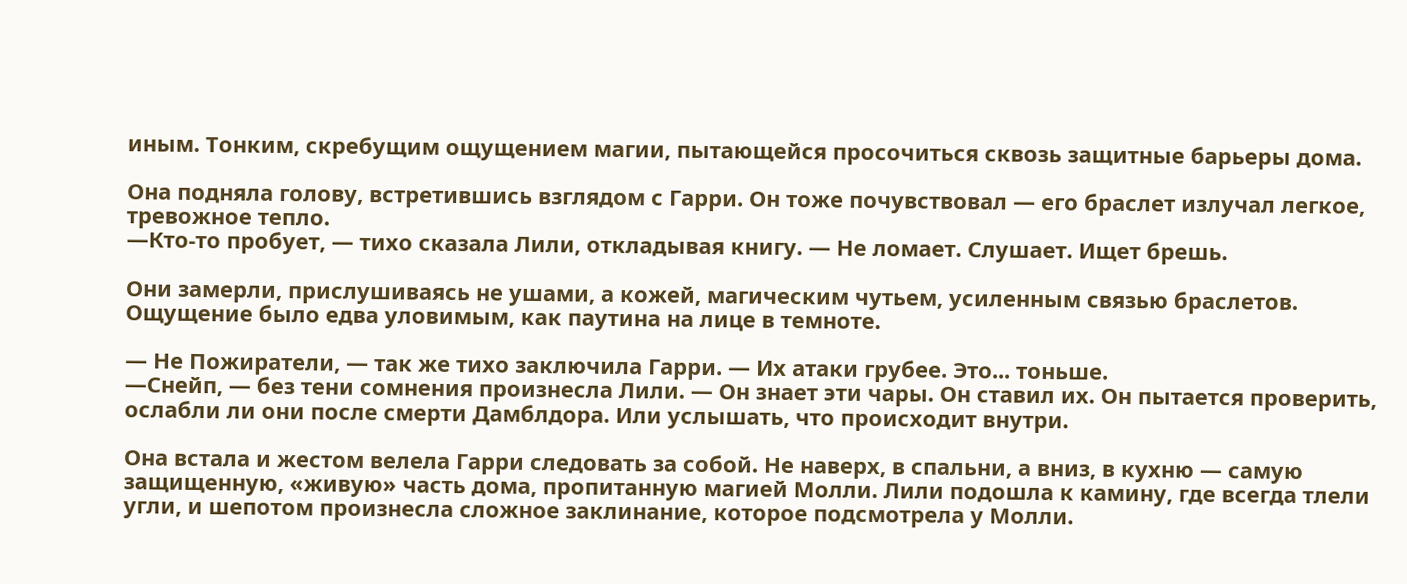иным. Тонким, скребущим ощущением магии, пытающейся просочиться сквозь защитные барьеры дома.

Она подняла голову, встретившись взглядом с Гарри. Он тоже почувствовал — его браслет излучал легкое, тревожное тепло.
—Кто-то пробует, — тихо сказала Лили, откладывая книгу. — Не ломает. Слушает. Ищет брешь.

Они замерли, прислушиваясь не ушами, а кожей, магическим чутьем, усиленным связью браслетов. Ощущение было едва уловимым, как паутина на лице в темноте.

— Не Пожиратели, — так же тихо заключила Гарри. — Их атаки грубее. Это... тоньше.
—Снейп, — без тени сомнения произнесла Лили. — Он знает эти чары. Он ставил их. Он пытается проверить, ослабли ли они после смерти Дамблдора. Или услышать, что происходит внутри.

Она встала и жестом велела Гарри следовать за собой. Не наверх, в спальни, а вниз, в кухню — самую защищенную, «живую» часть дома, пропитанную магией Молли. Лили подошла к камину, где всегда тлели угли, и шепотом произнесла сложное заклинание, которое подсмотрела у Молли.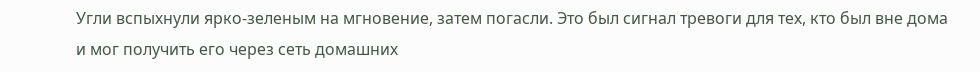Угли вспыхнули ярко-зеленым на мгновение, затем погасли. Это был сигнал тревоги для тех, кто был вне дома и мог получить его через сеть домашних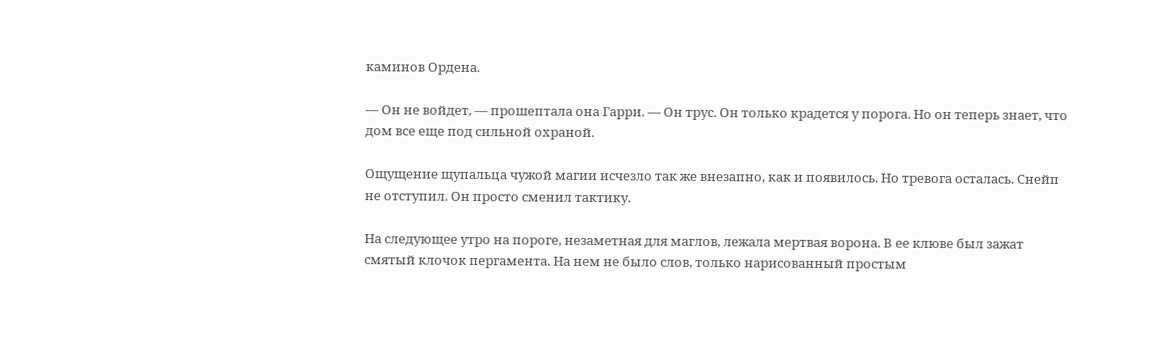каминов Ордена.

— Он не войдет, — прошептала она Гарри. — Он трус. Он только крадется у порога. Но он теперь знает, что дом все еще под сильной охраной.

Ощущение щупальца чужой магии исчезло так же внезапно, как и появилось. Но тревога осталась. Снейп не отступил. Он просто сменил тактику.

На следующее утро на пороге, незаметная для маглов, лежала мертвая ворона. В ее клюве был зажат смятый клочок пергамента. На нем не было слов, только нарисованный простым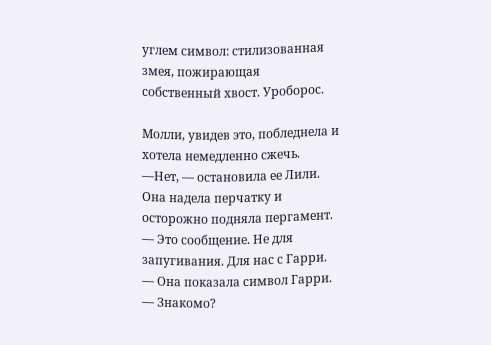углем символ: стилизованная змея, пожирающая собственный хвост. Уроборос.

Молли, увидев это, побледнела и хотела немедленно сжечь.
—Нет, — остановила ее Лили. Она надела перчатку и осторожно подняла пергамент. — Это сообщение. Не для запугивания. Для нас с Гарри. — Она показала символ Гарри. — Знакомо?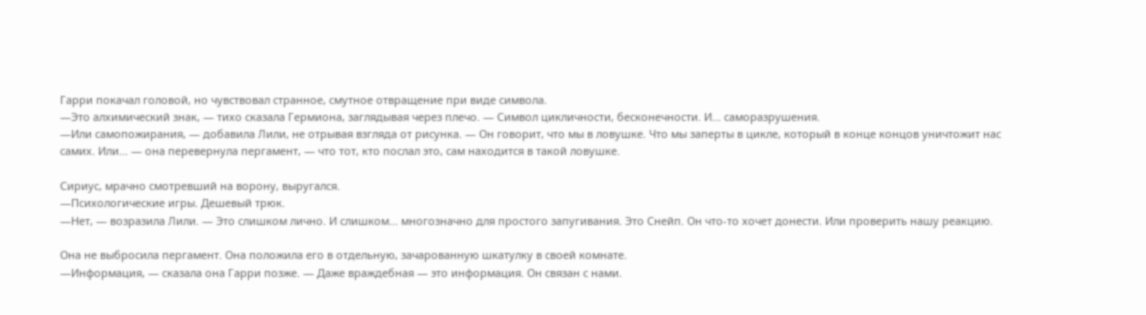Гарри покачал головой, но чувствовал странное, смутное отвращение при виде символа.
—Это алхимический знак, — тихо сказала Гермиона, заглядывая через плечо. — Символ цикличности, бесконечности. И... саморазрушения.
—Или самопожирания, — добавила Лили, не отрывая взгляда от рисунка. — Он говорит, что мы в ловушке. Что мы заперты в цикле, который в конце концов уничтожит нас самих. Или... — она перевернула пергамент, — что тот, кто послал это, сам находится в такой ловушке.

Сириус, мрачно смотревший на ворону, выругался.
—Психологические игры. Дешевый трюк.
—Нет, — возразила Лили. — Это слишком лично. И слишком... многозначно для простого запугивания. Это Снейп. Он что-то хочет донести. Или проверить нашу реакцию.

Она не выбросила пергамент. Она положила его в отдельную, зачарованную шкатулку в своей комнате.
—Информация, — сказала она Гарри позже. — Даже враждебная — это информация. Он связан с нами.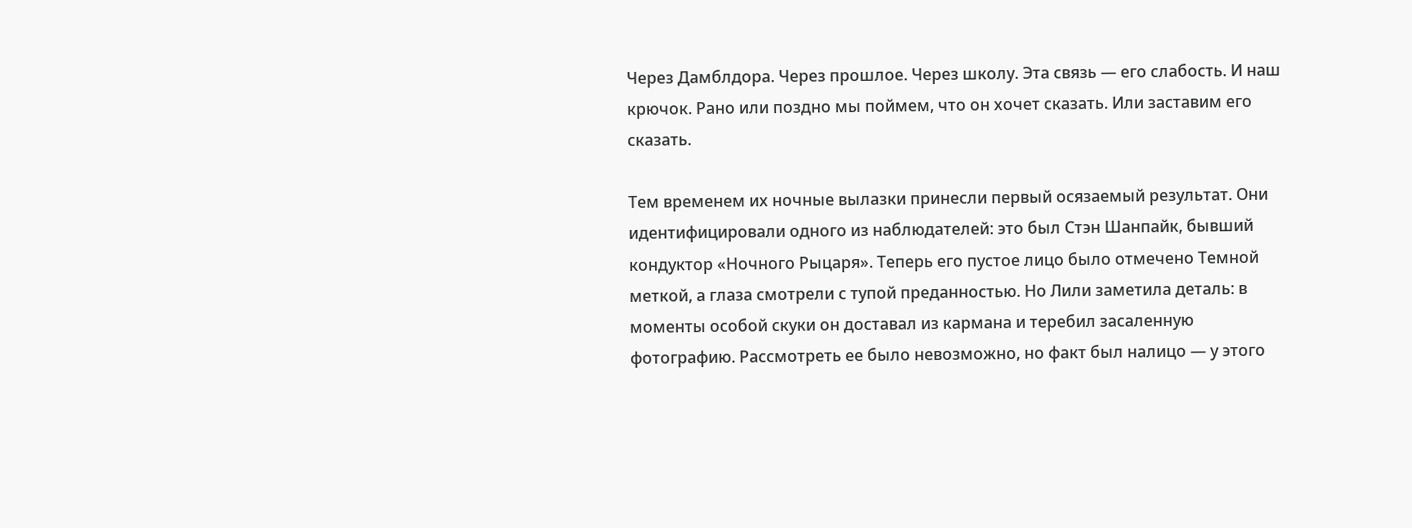Через Дамблдора. Через прошлое. Через школу. Эта связь — его слабость. И наш крючок. Рано или поздно мы поймем, что он хочет сказать. Или заставим его сказать.

Тем временем их ночные вылазки принесли первый осязаемый результат. Они идентифицировали одного из наблюдателей: это был Стэн Шанпайк, бывший кондуктор «Ночного Рыцаря». Теперь его пустое лицо было отмечено Темной меткой, а глаза смотрели с тупой преданностью. Но Лили заметила деталь: в моменты особой скуки он доставал из кармана и теребил засаленную фотографию. Рассмотреть ее было невозможно, но факт был налицо — у этого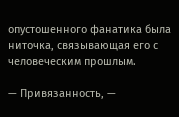опустошенного фанатика была ниточка, связывающая его с человеческим прошлым.

— Привязанность, —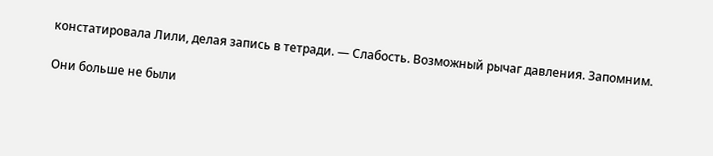констатировала Лили, делая запись в тетради. — Слабость. Возможный рычаг давления. Запомним.

Они больше не были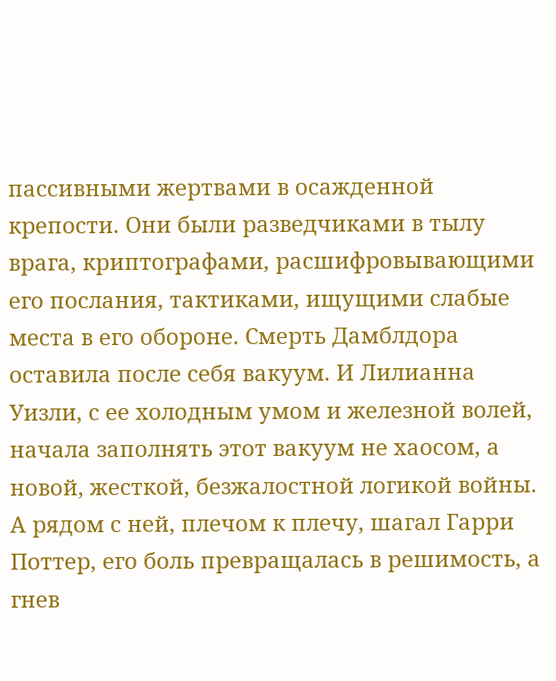пассивными жертвами в осажденной крепости. Они были разведчиками в тылу врага, криптографами, расшифровывающими его послания, тактиками, ищущими слабые места в его обороне. Смерть Дамблдора оставила после себя вакуум. И Лилианна Уизли, с ее холодным умом и железной волей, начала заполнять этот вакуум не хаосом, а новой, жесткой, безжалостной логикой войны. А рядом с ней, плечом к плечу, шагал Гарри Поттер, его боль превращалась в решимость, а гнев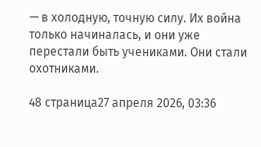— в холодную, точную силу. Их война только начиналась, и они уже перестали быть учениками. Они стали охотниками.

48 страница27 апреля 2026, 03:36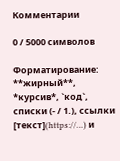Комментарии

0 / 5000 символов

Форматирование: **жирный**, *курсив*, `код`, списки (- / 1.), ссылки [текст](https://…) и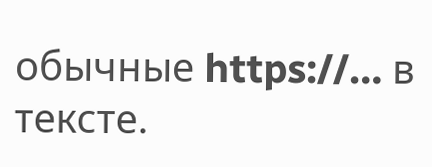обычные https://… в тексте.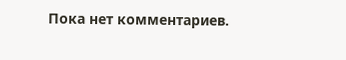Пока нет комментариев.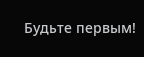Будьте первым!